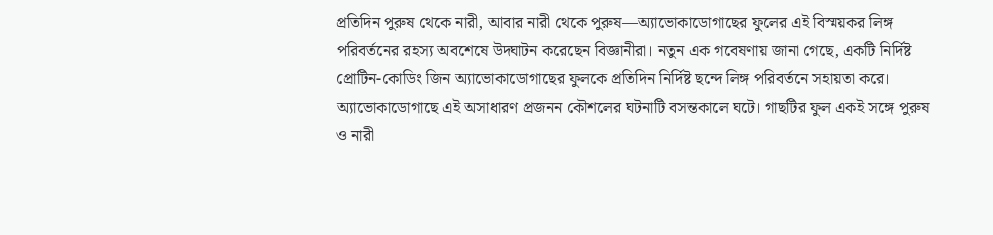প্রতিদিন পুরুষ থেকে নারী, আবার নারী থেকে পুরুষ—অ্যাভোকাডোগাছের ফুলের এই বিস্ময়কর লিঙ্গ পরিবর্তনের রহস্য অবশেষে উদ্ঘাটন করেছেন বিজ্ঞানীরা। নতুন এক গবেষণায় জানা গেছে, একটি নির্দিষ্ট প্রোটিন-কোডিং জিন অ্যাভোকাডোগাছের ফুলকে প্রতিদিন নির্দিষ্ট ছন্দে লিঙ্গ পরিবর্তনে সহায়তা করে।
অ্যাভোকাডোগাছে এই অসাধারণ প্রজনন কৌশলের ঘটনাটি বসন্তকালে ঘটে। গাছটির ফুল একই সঙ্গে পুরুষ ও নারী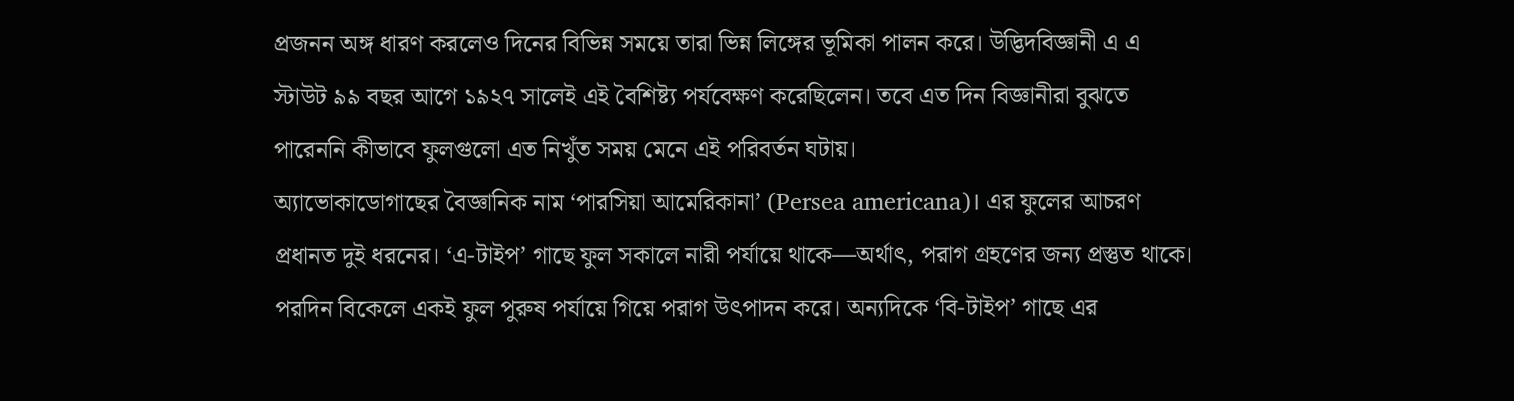প্রজনন অঙ্গ ধারণ করলেও দিনের বিভিন্ন সময়ে তারা ভিন্ন লিঙ্গের ভূমিকা পালন করে। উদ্ভিদবিজ্ঞানী এ এ স্টাউট ৯৯ বছর আগে ১৯২৭ সালেই এই বৈশিষ্ট্য পর্যবেক্ষণ করেছিলেন। তবে এত দিন বিজ্ঞানীরা বুঝতে পারেননি কীভাবে ফুলগুলো এত নিখুঁত সময় মেনে এই পরিবর্তন ঘটায়।
অ্যাভোকাডোগাছের বৈজ্ঞানিক নাম ‘পারসিয়া আমেরিকানা’ (Persea americana)। এর ফুলের আচরণ প্রধানত দুই ধরনের। ‘এ-টাইপ’ গাছে ফুল সকালে নারী পর্যায়ে থাকে—অর্থাৎ, পরাগ গ্রহণের জন্য প্রস্তুত থাকে। পরদিন বিকেলে একই ফুল পুরুষ পর্যায়ে গিয়ে পরাগ উৎপাদন করে। অন্যদিকে ‘বি-টাইপ’ গাছে এর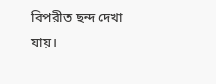বিপরীত ছন্দ দেখা যায়।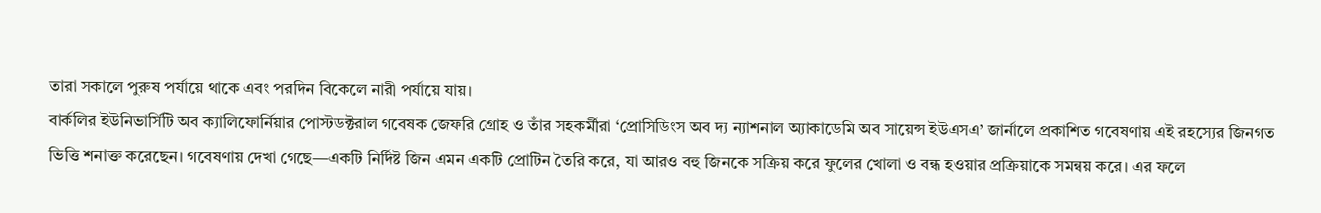তারা সকালে পুরুষ পর্যায়ে থাকে এবং পরদিন বিকেলে নারী পর্যায়ে যায়।
বার্কলির ইউনিভার্সিটি অব ক্যালিফোর্নিয়ার পোস্টডক্টরাল গবেষক জেফরি গ্রোহ ও তাঁর সহকর্মীরা ‘প্রোসিডিংস অব দ্য ন্যাশনাল অ্যাকাডেমি অব সায়েন্স ইউএসএ’ জার্নালে প্রকাশিত গবেষণায় এই রহস্যের জিনগত ভিত্তি শনাক্ত করেছেন। গবেষণায় দেখা গেছে—একটি নির্দিষ্ট জিন এমন একটি প্রোটিন তৈরি করে, যা আরও বহু জিনকে সক্রিয় করে ফুলের খোলা ও বন্ধ হওয়ার প্রক্রিয়াকে সমন্বয় করে। এর ফলে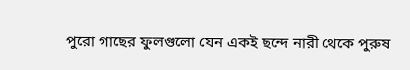পুরো গাছের ফুলগুলো যেন একই ছন্দে নারী থেকে পুরুষ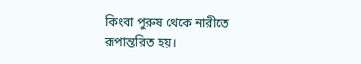কিংবা পুরুষ থেকে নারীতে রূপান্তরিত হয়।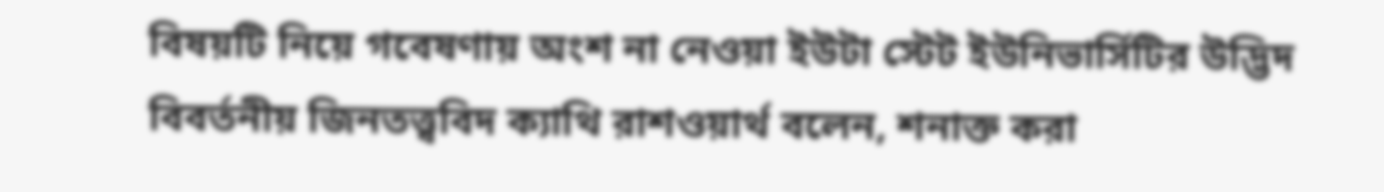বিষয়টি নিয়ে গবেষণায় অংশ না নেওয়া ইউটা স্টেট ইউনিভার্সিটির উদ্ভিদ বিবর্তনীয় জিনতত্ত্ববিদ ক্যাথি রাশওয়ার্থ বলেন, শনাক্ত করা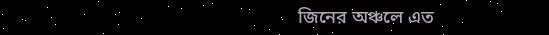জিনের অঞ্চলে এত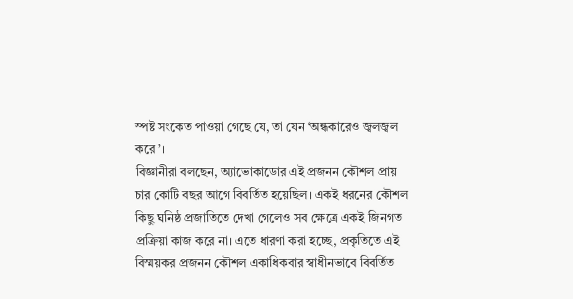স্পষ্ট সংকেত পাওয়া গেছে যে, তা যেন ‘অন্ধকারেও জ্বলজ্বল করে’।
বিজ্ঞানীরা বলছেন, অ্যাভোকাডোর এই প্রজনন কৌশল প্রায় চার কোটি বছর আগে বিবর্তিত হয়েছিল। একই ধরনের কৌশল কিছু ঘনিষ্ঠ প্রজাতিতে দেখা গেলেও সব ক্ষেত্রে একই জিনগত প্রক্রিয়া কাজ করে না। এতে ধারণা করা হচ্ছে, প্রকৃতিতে এই বিস্ময়কর প্রজনন কৌশল একাধিকবার স্বাধীনভাবে বিবর্তিত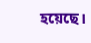হয়েছে।